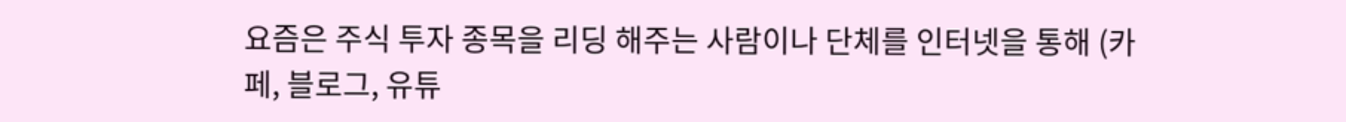요즘은 주식 투자 종목을 리딩 해주는 사람이나 단체를 인터넷을 통해 (카페, 블로그, 유튜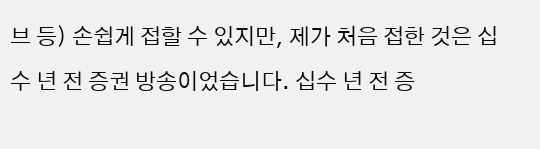브 등) 손쉽게 접할 수 있지만, 제가 처음 접한 것은 십수 년 전 증권 방송이었습니다. 십수 년 전 증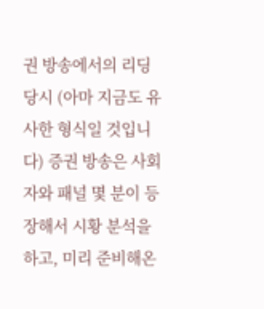권 방송에서의 리딩 당시 (아마 지금도 유사한 형식일 것입니다) 증권 방송은 사회자와 패널 몇 분이 등장해서 시황 분석을 하고, 미리 준비해온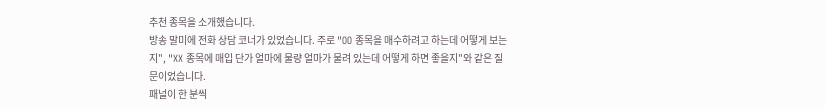추천 종목을 소개했습니다.
방송 말미에 전화 상담 코너가 있었습니다. 주로 "OO 종목을 매수하려고 하는데 어떻게 보는지", "XX 종목에 매입 단가 얼마에 물량 얼마가 물려 있는데 어떻게 하면 좋을지"와 같은 질문이었습니다.
패널이 한 분씩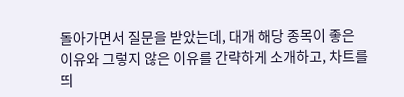돌아가면서 질문을 받았는데, 대개 해당 종목이 좋은 이유와 그렇지 않은 이유를 간략하게 소개하고, 차트를 띄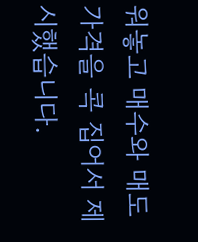워놓고 매수와 매도 가격을 콕 집어서 제시했습니다.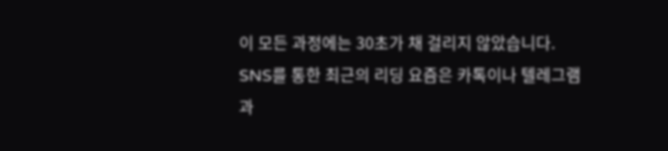이 모든 과정에는 30초가 채 걸리지 않았습니다.
SNS를 통한 최근의 리딩 요즘은 카톡이나 텔레그램과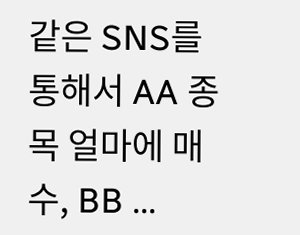같은 SNS를 통해서 AA 종목 얼마에 매수, BB ...